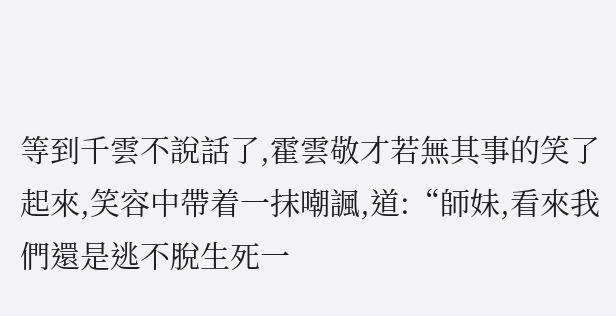等到千雲不說話了,霍雲敬才若無其事的笑了起來,笑容中帶着一抹嘲諷,道:“師妹,看來我們還是逃不脫生死一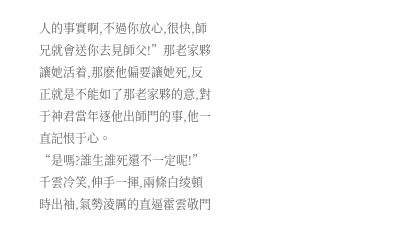人的事實啊,不過你放心,很快,師兄就會送你去見師父!”那老家夥讓她活着,那麽他偏要讓她死,反正就是不能如了那老家夥的意,對于神君當年逐他出師門的事,他一直記恨于心。
“是嗎?誰生誰死還不一定呢!”千雲冷笑,伸手一揮,兩條白绫頓時出袖,氣勢淩厲的直逼霍雲敬門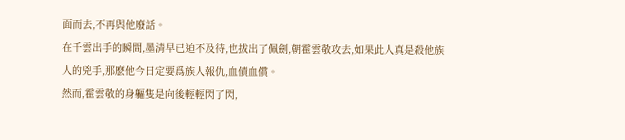面而去,不再與他廢話。
在千雲出手的瞬間,墨清早已迫不及待,也拔出了佩劍,朝霍雲敬攻去,如果此人真是殺他族人的兇手,那麽他今日定要爲族人報仇,血債血償。
然而,霍雲敬的身軀隻是向後輕輕閃了閃,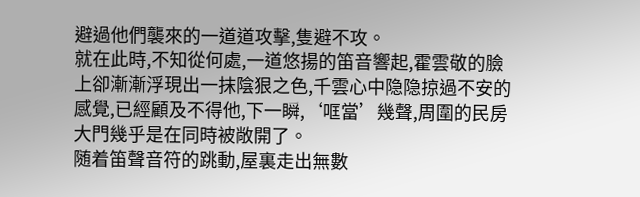避過他們襲來的一道道攻擊,隻避不攻。
就在此時,不知從何處,一道悠揚的笛音響起,霍雲敬的臉上卻漸漸浮現出一抹陰狠之色,千雲心中隐隐掠過不安的感覺,已經顧及不得他,下一瞬,‘哐當’幾聲,周圍的民房大門幾乎是在同時被敞開了。
随着笛聲音符的跳動,屋裏走出無數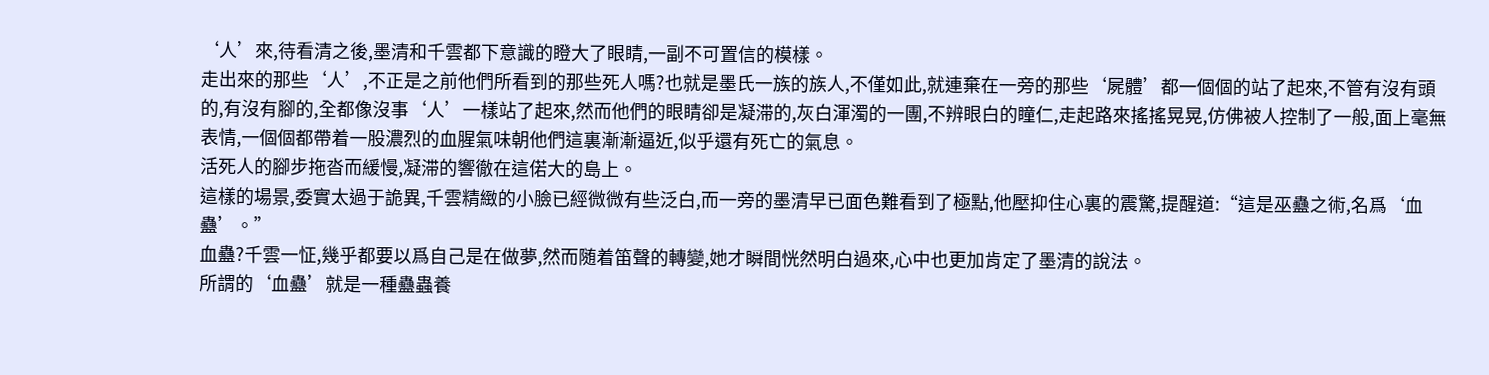‘人’來,待看清之後,墨清和千雲都下意識的瞪大了眼睛,一副不可置信的模樣。
走出來的那些‘人’,不正是之前他們所看到的那些死人嗎?也就是墨氏一族的族人,不僅如此,就連棄在一旁的那些‘屍體’都一個個的站了起來,不管有沒有頭的,有沒有腳的,全都像沒事‘人’一樣站了起來,然而他們的眼睛卻是凝滞的,灰白渾濁的一團,不辨眼白的瞳仁,走起路來搖搖晃晃,仿佛被人控制了一般,面上毫無表情,一個個都帶着一股濃烈的血腥氣味朝他們這裏漸漸逼近,似乎還有死亡的氣息。
活死人的腳步拖沓而緩慢,凝滞的響徹在這偌大的島上。
這樣的場景,委實太過于詭異,千雲精緻的小臉已經微微有些泛白,而一旁的墨清早已面色難看到了極點,他壓抑住心裏的震驚,提醒道:“這是巫蠱之術,名爲‘血蠱’。”
血蠱?千雲一怔,幾乎都要以爲自己是在做夢,然而随着笛聲的轉變,她才瞬間恍然明白過來,心中也更加肯定了墨清的說法。
所謂的‘血蠱’就是一種蠱蟲養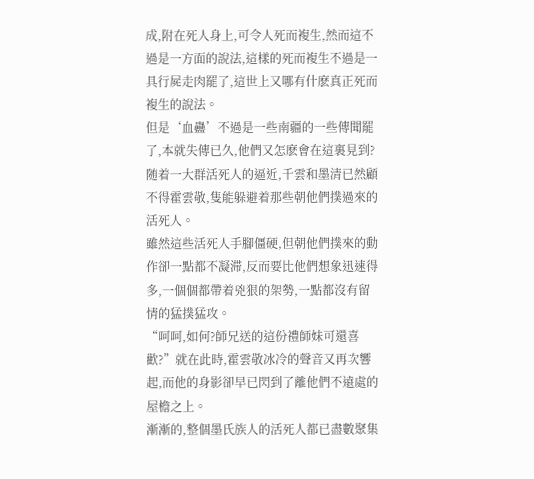成,附在死人身上,可令人死而複生,然而這不過是一方面的說法,這樣的死而複生不過是一具行屍走肉罷了,這世上又哪有什麽真正死而複生的說法。
但是‘血蠱’不過是一些南疆的一些傳聞罷了,本就失傳已久,他們又怎麽會在這裏見到?
随着一大群活死人的逼近,千雲和墨清已然顧不得霍雲敬,隻能躲避着那些朝他們撲過來的活死人。
雖然這些活死人手腳僵硬,但朝他們撲來的動作卻一點都不凝滞,反而要比他們想象迅速得多,一個個都帶着兇狠的架勢,一點都沒有留情的猛撲猛攻。
“呵呵,如何?師兄送的這份禮師妹可還喜歡?”就在此時,霍雲敬冰冷的聲音又再次響起,而他的身影卻早已閃到了離他們不遠處的屋檐之上。
漸漸的,整個墨氏族人的活死人都已盡數聚集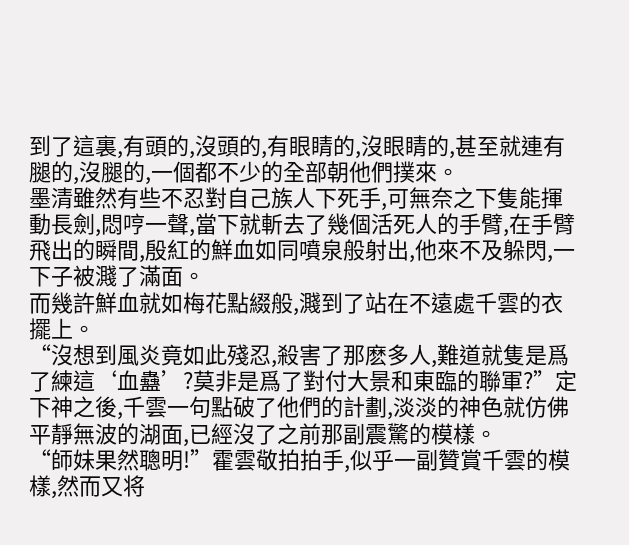到了這裏,有頭的,沒頭的,有眼睛的,沒眼睛的,甚至就連有腿的,沒腿的,一個都不少的全部朝他們撲來。
墨清雖然有些不忍對自己族人下死手,可無奈之下隻能揮動長劍,悶哼一聲,當下就斬去了幾個活死人的手臂,在手臂飛出的瞬間,殷紅的鮮血如同噴泉般射出,他來不及躲閃,一下子被濺了滿面。
而幾許鮮血就如梅花點綴般,濺到了站在不遠處千雲的衣擺上。
“沒想到風炎竟如此殘忍,殺害了那麽多人,難道就隻是爲了練這‘血蠱’?莫非是爲了對付大景和東臨的聯軍?”定下神之後,千雲一句點破了他們的計劃,淡淡的神色就仿佛平靜無波的湖面,已經沒了之前那副震驚的模樣。
“師妹果然聰明!”霍雲敬拍拍手,似乎一副贊賞千雲的模樣,然而又将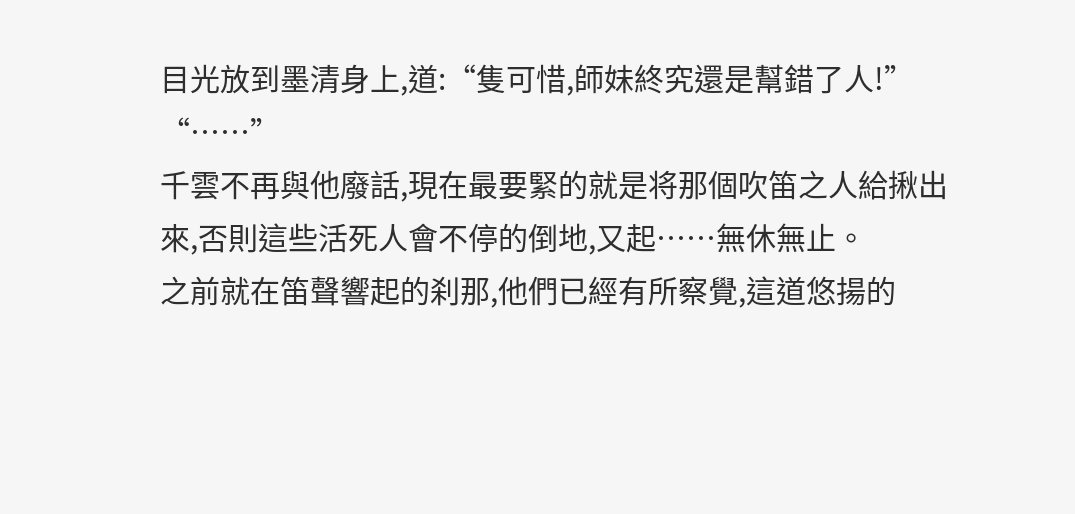目光放到墨清身上,道:“隻可惜,師妹終究還是幫錯了人!”
“……”
千雲不再與他廢話,現在最要緊的就是将那個吹笛之人給揪出來,否則這些活死人會不停的倒地,又起……無休無止。
之前就在笛聲響起的刹那,他們已經有所察覺,這道悠揚的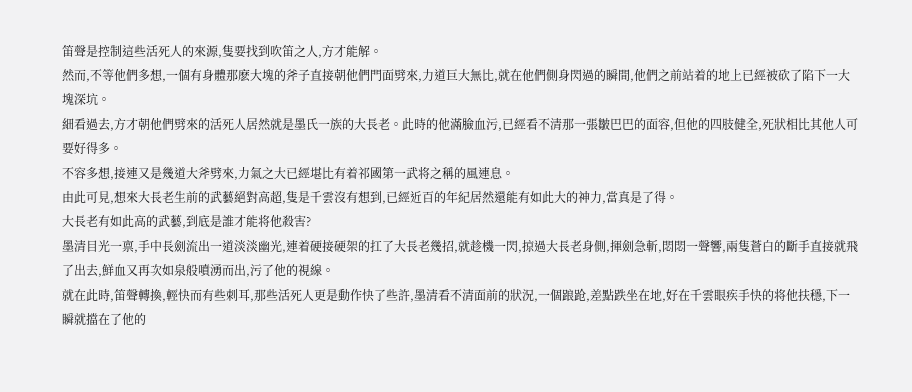笛聲是控制這些活死人的來源,隻要找到吹笛之人,方才能解。
然而,不等他們多想,一個有身體那麽大塊的斧子直接朝他們門面劈來,力道巨大無比,就在他們側身閃過的瞬間,他們之前站着的地上已經被砍了陷下一大塊深坑。
細看過去,方才朝他們劈來的活死人居然就是墨氏一族的大長老。此時的他滿臉血污,已經看不清那一張皺巴巴的面容,但他的四肢健全,死狀相比其他人可要好得多。
不容多想,接連又是幾道大斧劈來,力氣之大已經堪比有着祁國第一武将之稱的風連息。
由此可見,想來大長老生前的武藝絕對高超,隻是千雲沒有想到,已經近百的年紀居然還能有如此大的神力,當真是了得。
大長老有如此高的武藝,到底是誰才能将他殺害?
墨清目光一禀,手中長劍流出一道淡淡幽光,連着硬接硬架的扛了大長老幾招,就趁機一閃,掠過大長老身側,揮劍急斬,悶悶一聲響,兩隻蒼白的斷手直接就飛了出去,鮮血又再次如泉般噴湧而出,污了他的視線。
就在此時,笛聲轉換,輕快而有些刺耳,那些活死人更是動作快了些許,墨清看不清面前的狀況,一個踉跄,差點跌坐在地,好在千雲眼疾手快的将他扶穩,下一瞬就擋在了他的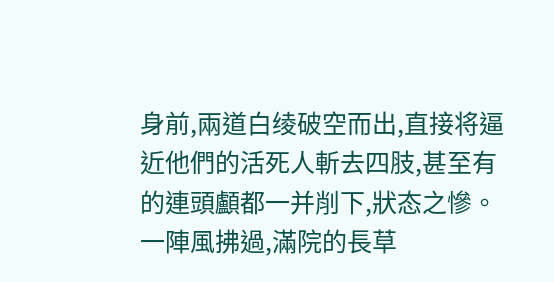身前,兩道白绫破空而出,直接将逼近他們的活死人斬去四肢,甚至有的連頭顱都一并削下,狀态之慘。
一陣風拂過,滿院的長草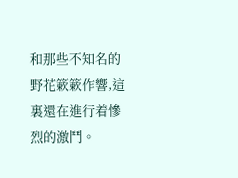和那些不知名的野花簌簌作響,這裏還在進行着慘烈的激鬥。